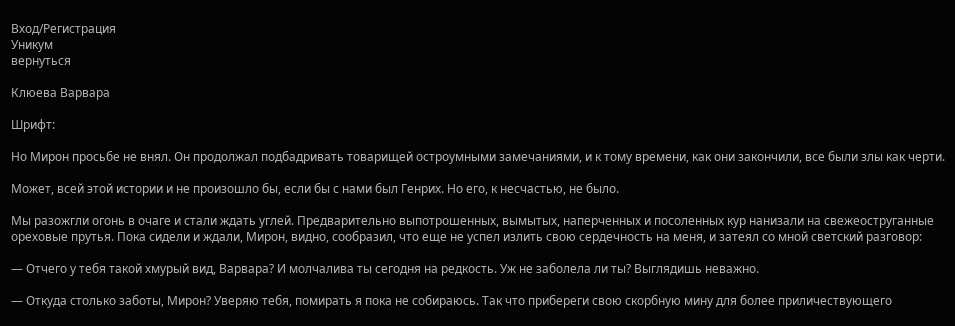Вход/Регистрация
Уникум
вернуться

Клюева Варвара

Шрифт:

Но Мирон просьбе не внял. Он продолжал подбадривать товарищей остроумными замечаниями, и к тому времени, как они закончили, все были злы как черти.

Может, всей этой истории и не произошло бы, если бы с нами был Генрих. Но его, к несчастью, не было.

Мы разожгли огонь в очаге и стали ждать углей. Предварительно выпотрошенных, вымытых, наперченных и посоленных кур нанизали на свежеоструганные ореховые прутья. Пока сидели и ждали, Мирон, видно, сообразил, что еще не успел излить свою сердечность на меня, и затеял со мной светский разговор:

— Отчего у тебя такой хмурый вид, Варвара? И молчалива ты сегодня на редкость. Уж не заболела ли ты? Выглядишь неважно.

— Откуда столько заботы, Мирон? Уверяю тебя, помирать я пока не собираюсь. Так что прибереги свою скорбную мину для более приличествующего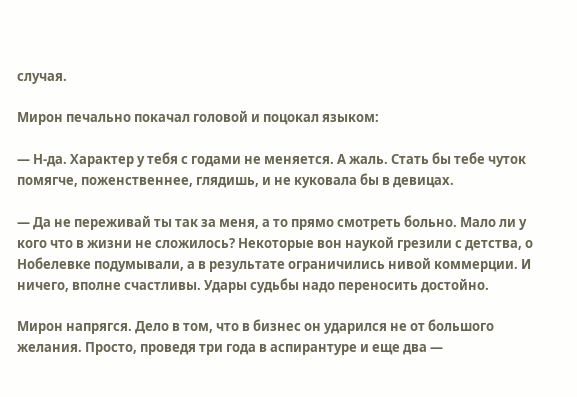случая.

Мирон печально покачал головой и поцокал языком:

— Н-да. Характер у тебя с годами не меняется. А жаль. Стать бы тебе чуток помягче, поженственнее, глядишь, и не куковала бы в девицах.

— Да не переживай ты так за меня, а то прямо смотреть больно. Мало ли у кого что в жизни не сложилось? Некоторые вон наукой грезили с детства, о Нобелевке подумывали, а в результате ограничились нивой коммерции. И ничего, вполне счастливы. Удары судьбы надо переносить достойно.

Мирон напрягся. Дело в том, что в бизнес он ударился не от большого желания. Просто, проведя три года в аспирантуре и еще два —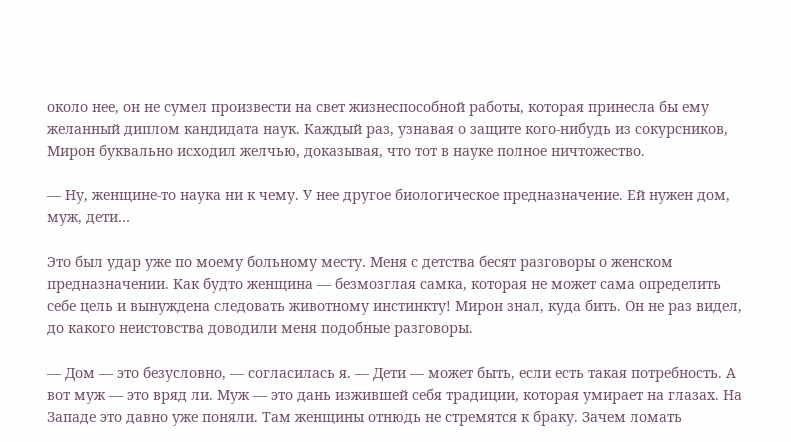около нее, он не сумел произвести на свет жизнеспособной работы, которая принесла бы ему желанный диплом кандидата наук. Каждый раз, узнавая о защите кого-нибудь из сокурсников, Мирон буквально исходил желчью, доказывая, что тот в науке полное ничтожество.

— Ну, женщине-то наука ни к чему. У нее другое биологическое предназначение. Ей нужен дом, муж, дети…

Это был удар уже по моему больному месту. Меня с детства бесят разговоры о женском предназначении. Как будто женщина — безмозглая самка, которая не может сама определить себе цель и вынуждена следовать животному инстинкту! Мирон знал, куда бить. Он не раз видел, до какого неистовства доводили меня подобные разговоры.

— Дом — это безусловно, — согласилась я. — Дети — может быть, если есть такая потребность. А вот муж — это вряд ли. Муж — это дань изжившей себя традиции, которая умирает на глазах. На Западе это давно уже поняли. Там женщины отнюдь не стремятся к браку. Зачем ломать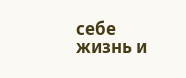себе жизнь и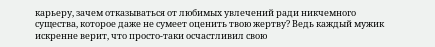карьеру, зачем отказываться от любимых увлечений ради никчемного существа, которое даже не сумеет оценить твою жертву? Ведь каждый мужик искренне верит, что просто-таки осчастливил свою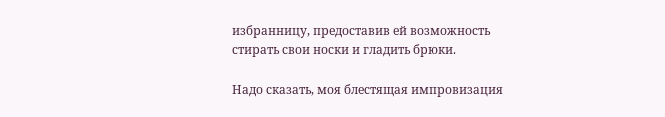избранницу, предоставив ей возможность стирать свои носки и гладить брюки.

Надо сказать, моя блестящая импровизация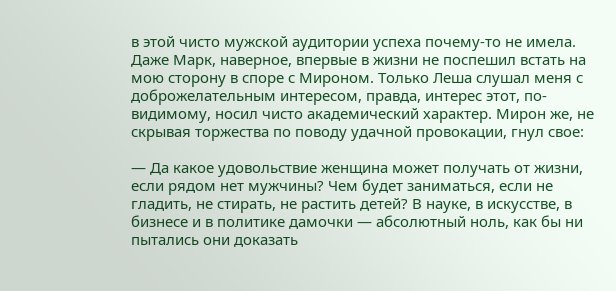в этой чисто мужской аудитории успеха почему-то не имела. Даже Марк, наверное, впервые в жизни не поспешил встать на мою сторону в споре с Мироном. Только Леша слушал меня с доброжелательным интересом, правда, интерес этот, по-видимому, носил чисто академический характер. Мирон же, не скрывая торжества по поводу удачной провокации, гнул свое:

— Да какое удовольствие женщина может получать от жизни, если рядом нет мужчины? Чем будет заниматься, если не гладить, не стирать, не растить детей? В науке, в искусстве, в бизнесе и в политике дамочки — абсолютный ноль, как бы ни пытались они доказать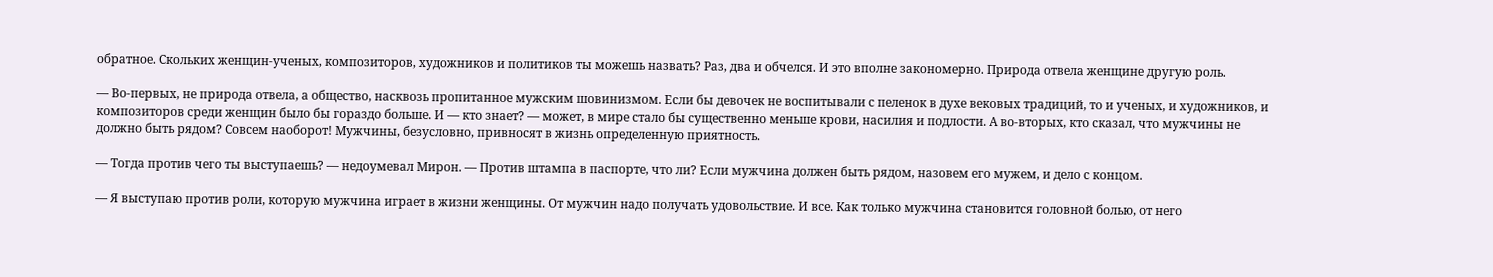обратное. Скольких женщин-ученых, композиторов, художников и политиков ты можешь назвать? Раз, два и обчелся. И это вполне закономерно. Природа отвела женщине другую роль.

— Во-первых, не природа отвела, а общество, насквозь пропитанное мужским шовинизмом. Если бы девочек не воспитывали с пеленок в духе вековых традиций, то и ученых, и художников, и композиторов среди женщин было бы гораздо больше. И — кто знает? — может, в мире стало бы существенно меньше крови, насилия и подлости. А во-вторых, кто сказал, что мужчины не должно быть рядом? Совсем наоборот! Мужчины, безусловно, привносят в жизнь определенную приятность.

— Тогда против чего ты выступаешь? — недоумевал Мирон. — Против штампа в паспорте, что ли? Если мужчина должен быть рядом, назовем его мужем, и дело с концом.

— Я выступаю против роли, которую мужчина играет в жизни женщины. От мужчин надо получать удовольствие. И все. Как только мужчина становится головной болью, от него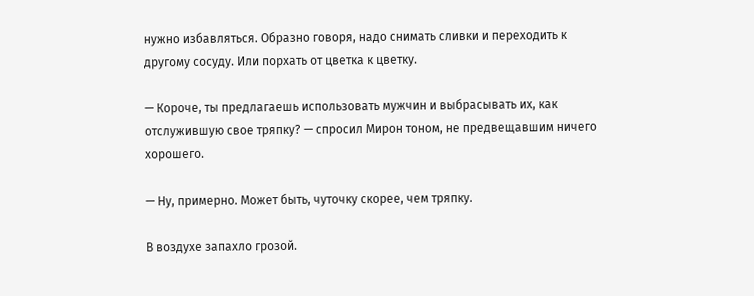нужно избавляться. Образно говоря, надо снимать сливки и переходить к другому сосуду. Или порхать от цветка к цветку.

— Короче, ты предлагаешь использовать мужчин и выбрасывать их, как отслужившую свое тряпку? — спросил Мирон тоном, не предвещавшим ничего хорошего.

— Ну, примерно. Может быть, чуточку скорее, чем тряпку.

В воздухе запахло грозой.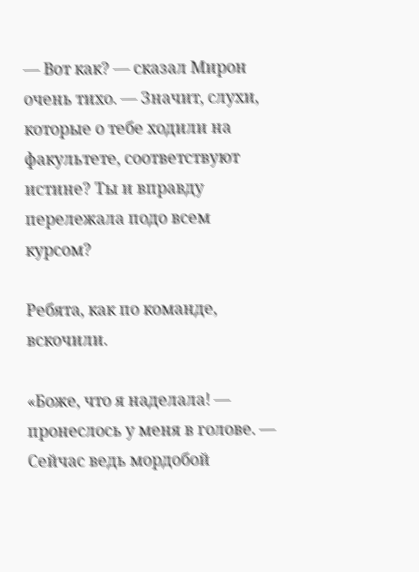— Вот как? — сказал Мирон очень тихо. — Значит, слухи, которые о тебе ходили на факультете, соответствуют истине? Ты и вправду перележала подо всем курсом?

Ребята, как по команде, вскочили.

«Боже, что я наделала! — пронеслось у меня в голове. — Сейчас ведь мордобой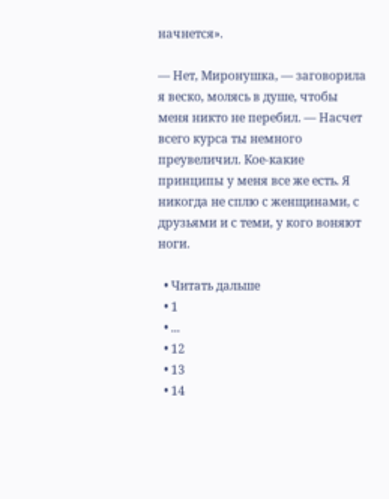начнется».

— Нет, Миронушка, — заговорила я веско, молясь в душе, чтобы меня никто не перебил. — Насчет всего курса ты немного преувеличил. Кое-какие принципы у меня все же есть. Я никогда не сплю с женщинами, с друзьями и с теми, у кого воняют ноги.

  • Читать дальше
  • 1
  • ...
  • 12
  • 13
  • 14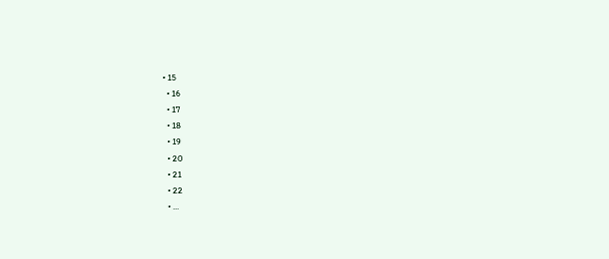• 15
  • 16
  • 17
  • 18
  • 19
  • 20
  • 21
  • 22
  • ...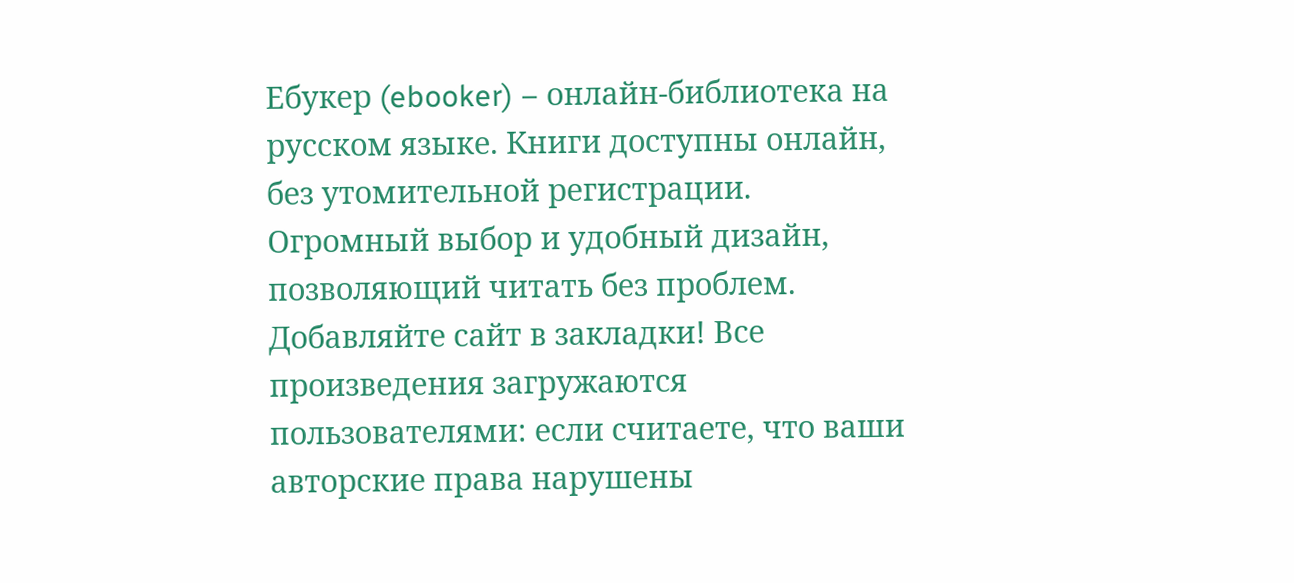Ебукер (ebooker) – онлайн-библиотека на русском языке. Книги доступны онлайн, без утомительной регистрации. Огромный выбор и удобный дизайн, позволяющий читать без проблем. Добавляйте сайт в закладки! Все произведения загружаются пользователями: если считаете, что ваши авторские права нарушены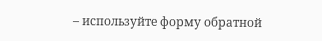– используйте форму обратной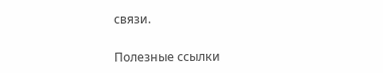связи.

Полезные ссылки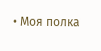• Моя полка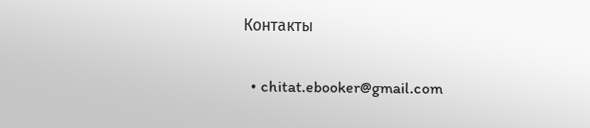Контакты

  • chitat.ebooker@gmail.com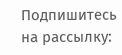Подпишитесь на рассылку: